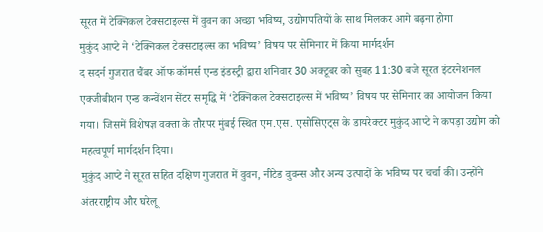सूरत में टेक्निकल टेक्सटाइल्स में वुवन का अच्छा भविष्य, उद्योगपतियों के साथ मिलकर आगे बढ़ना होगा
मुकुंद आप्टे ने ‘टेक्निकल टेक्सटाइल्स का भविष्य’ विषय पर सेमिनार में किया मार्गदर्शन
द सदर्न गुजरात चैंबर ऑफ कॉमर्स एन्ड इंडस्ट्री द्वारा शनिवार 30 अक्टूबर को सुबह 11:30 बजे सूरत इंटरनेशनल एक्जीबीशन एन्ड कन्वेंशन सेंटर समृद्धि में ‘टेक्निकल टेक्सटाइल्स में भविष्य’ विषय पर सेमिनार का आयोजन किया गया। जिसमें विशेषज्ञ वक्ता के तौरपर मुंबई स्थित एम.एस. एसोसिएट्स के डायरेक्टर मुकुंद आप्टे ने कपड़ा उद्योग को महत्वपूर्ण मार्गदर्शन दिया।
मुकुंद आप्टे ने सूरत सहित दक्षिण गुजरात में वुवन, नीटेड वुवन्स और अन्य उत्पादों के भविष्य पर चर्चा की। उन्होंने अंतरराष्ट्रीय और घरेलू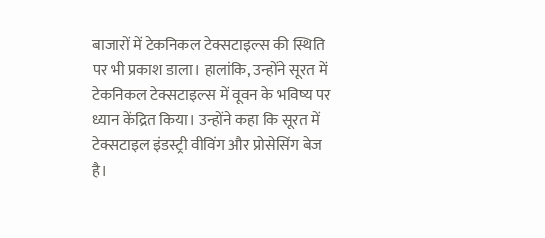बाजारों में टेकनिकल टेक्सटाइल्स की स्थिति पर भी प्रकाश डाला। हालांकि, उन्होंने सूरत में टेकनिकल टेक्सटाइल्स में वूवन के भविष्य पर ध्यान केंद्रित किया। उन्होंने कहा कि सूरत में टेक्सटाइल इंडस्ट्री वीविंग और प्रोसेसिंग बेज है।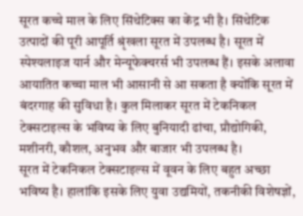सूरत कच्चे माल के लिए सिंथेटिक्स का केंद्र भी है। सिंथेटिक उत्पादों की पूरी आपूर्ति श्रृंखला सूरत में उपलब्ध है। सूरत में स्पेश्यलाइज यार्न और मेन्यूफेक्चरर्स भी उपलब्ध हैं। इसके अलावा आयातित कच्चा माल भी आसानी से आ सकता है क्योंकि सूरत में बंदरगाह की सुविधा है। कुल मिलाकर सूरत में टेकनिकल टेक्सटाइल्स के भविष्य के लिए बुनियादी ढांचा, प्रौद्योगिकी, मशीनरी, कौशल, अनुभव और बाजार भी उपलब्ध है।
सूरत में टेकनिकल टेक्सटाइल्स में वूवन के लिए बहुत अच्छा भविष्य है। हालांकि इसके लिए युवा उद्यमियों, तकनीकी विशेषज्ञों,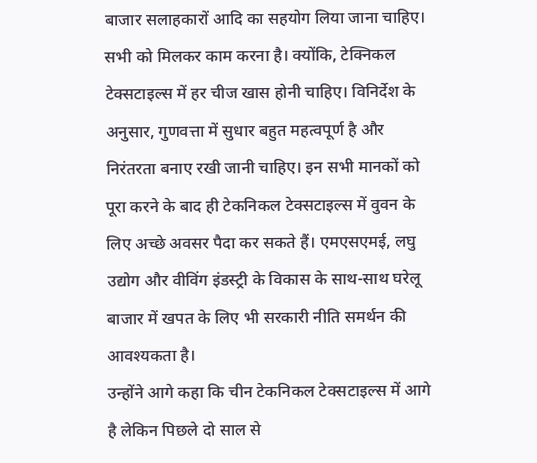बाजार सलाहकारों आदि का सहयोग लिया जाना चाहिए। सभी को मिलकर काम करना है। क्योंकि, टेक्निकल टेक्सटाइल्स में हर चीज खास होनी चाहिए। विनिर्देश के अनुसार, गुणवत्ता में सुधार बहुत महत्वपूर्ण है और निरंतरता बनाए रखी जानी चाहिए। इन सभी मानकों को पूरा करने के बाद ही टेकनिकल टेक्सटाइल्स में वुवन के लिए अच्छे अवसर पैदा कर सकते हैं। एमएसएमई, लघु उद्योग और वीविंग इंडस्ट्री के विकास के साथ-साथ घरेलू बाजार में खपत के लिए भी सरकारी नीति समर्थन की आवश्यकता है।
उन्होंने आगे कहा कि चीन टेकनिकल टेक्सटाइल्स में आगे है लेकिन पिछले दो साल से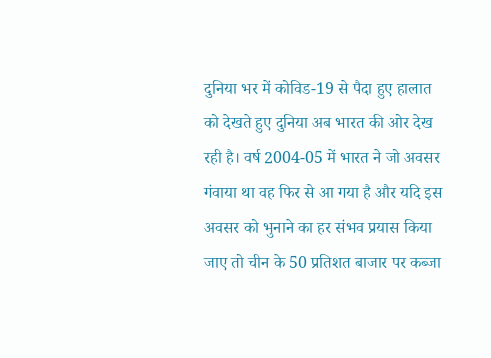दुनिया भर में कोविड-19 से पैदा हुए हालात को देखते हुए दुनिया अब भारत की ओर देख रही है। वर्ष 2004-05 में भारत ने जो अवसर गंवाया था वह फिर से आ गया है और यदि इस अवसर को भुनाने का हर संभव प्रयास किया जाए तो चीन के 50 प्रतिशत बाजार पर कब्जा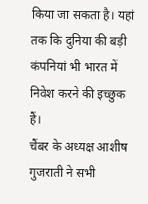किया जा सकता है। यहां तक कि दुनिया की बड़ी कंपनियां भी भारत में निवेश करने की इच्छुक हैं।
चैंबर के अध्यक्ष आशीष गुजराती ने सभी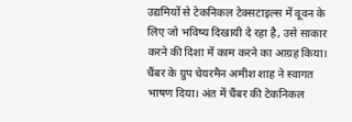उद्यमियों से टेकनिकल टेक्सटाइल्स में वूवन के लिए जो भविष्य दिखायी दे रहा है, उसे साकार करने की दिशा में काम करने का आग्रह किया। चैंबर के ग्रुप चेयरमैन अमीश शाह ने स्वागत भाषण दिया। अंत में चैंबर की टेकनिकल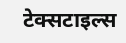टेक्सटाइल्स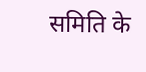समिति के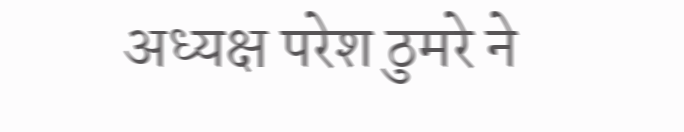अध्यक्ष परेश ठुमरे ने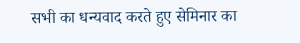सभी का धन्यवाद करते हुए सेमिनार का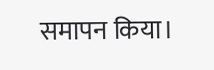समापन किया।